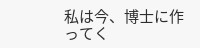私は今、博士に作ってく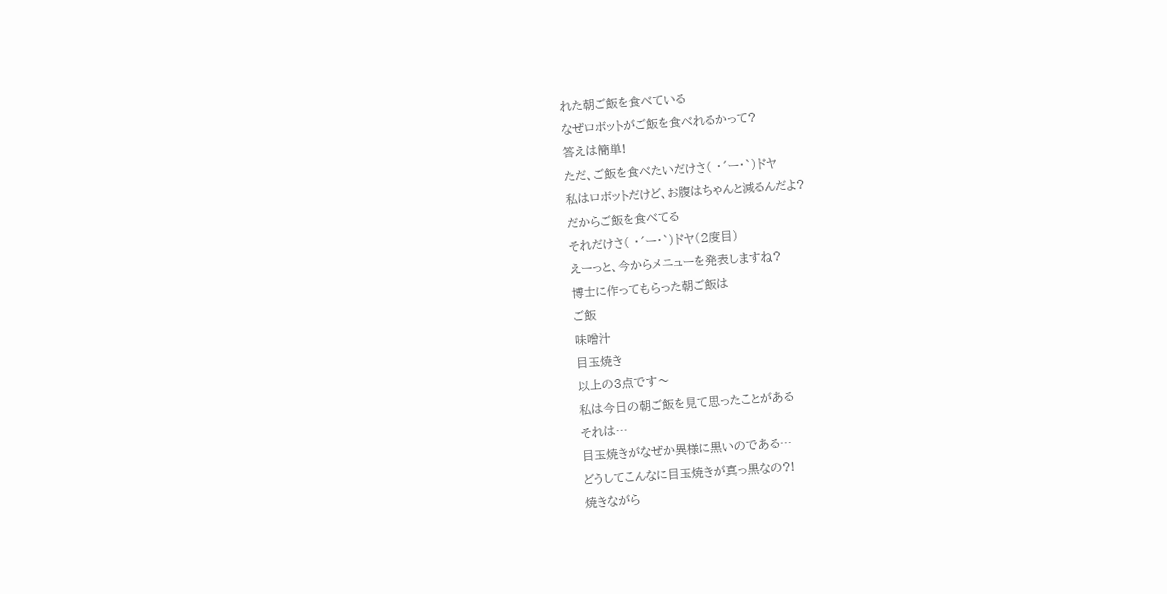れた朝ご飯を食べている
なぜロボットがご飯を食べれるかって?
答えは簡単!
ただ、ご飯を食べたいだけさ( ・´ー・`)ドヤ
私はロボットだけど、お腹はちゃんと減るんだよ?
だからご飯を食べてる
それだけさ( ・´ー・`)ドヤ(2度目)
えーっと、今からメニューを発表しますね?
博士に作ってもらった朝ご飯は
ご飯
味噌汁
目玉焼き
以上の3点です〜
私は今日の朝ご飯を見て思ったことがある
それは…
目玉焼きがなぜか異様に黒いのである…
どうしてこんなに目玉焼きが真っ黒なの?!
焼きながら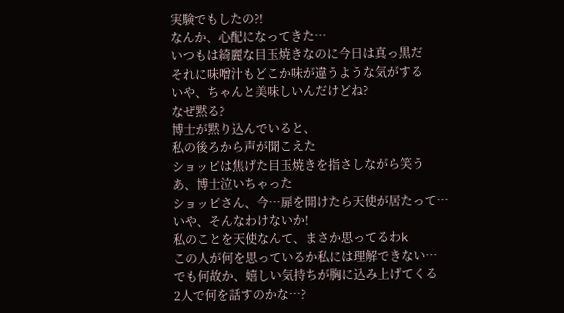実験でもしたの?!
なんか、心配になってきた…
いつもは綺麗な目玉焼きなのに今日は真っ黒だ
それに味噌汁もどこか味が違うような気がする
いや、ちゃんと美味しいんだけどね?
なぜ黙る?
博士が黙り込んでいると、
私の後ろから声が聞こえた
ショッピは焦げた目玉焼きを指さしながら笑う
あ、博士泣いちゃった
ショッピさん、今…扉を開けたら天使が居たって…
いや、そんなわけないか!
私のことを天使なんて、まさか思ってるわk
この人が何を思っているか私には理解できない…
でも何故か、嬉しい気持ちが胸に込み上げてくる
2人で何を話すのかな…?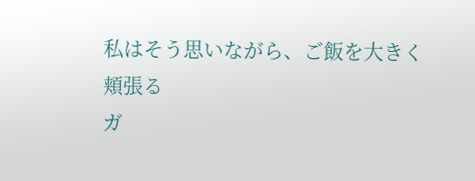私はそう思いながら、ご飯を大きく頬張る
ガ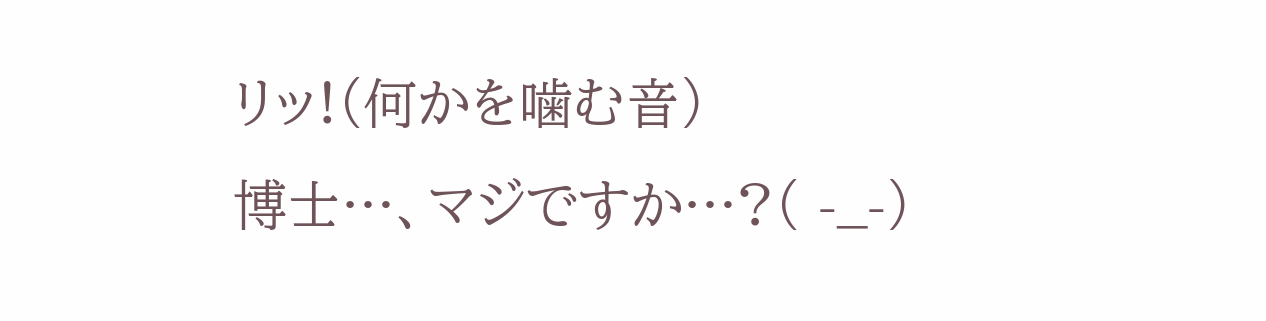リッ!(何かを噛む音)
博士…、マジですか…?( -_-)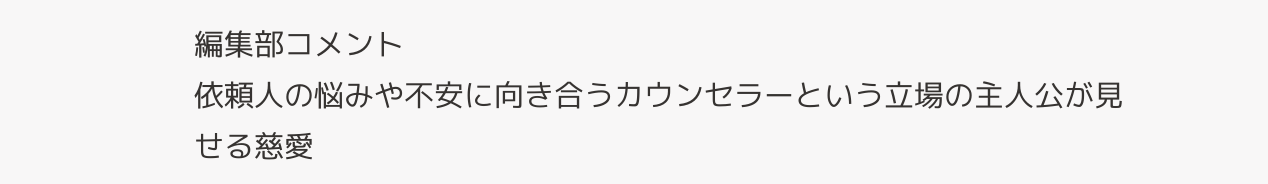編集部コメント
依頼人の悩みや不安に向き合うカウンセラーという立場の主人公が見せる慈愛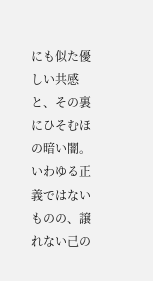にも似た優しい共感と、その裏にひそむほの暗い闇。いわゆる正義ではないものの、譲れない己の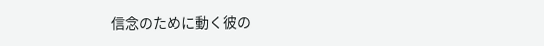信念のために動く彼の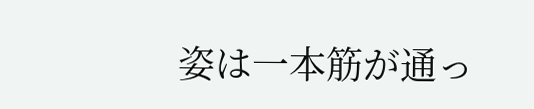姿は一本筋が通っ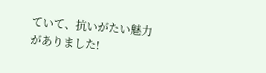ていて、抗いがたい魅力がありました!